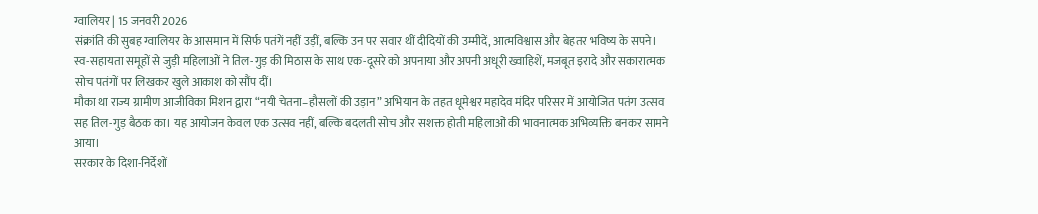ग्वालियर | 15 जनवरी 2026
संक्रांति की सुबह ग्वालियर के आसमान में सिर्फ पतंगें नहीं उड़ीं, बल्कि उन पर सवार थीं दीदियों की उम्मीदें, आत्मविश्वास और बेहतर भविष्य के सपने। स्व-सहायता समूहों से जुड़ी महिलाओं ने तिल-गुड़ की मिठास के साथ एक-दूसरे को अपनाया और अपनी अधूरी ख्वाहिशें, मजबूत इरादे और सकारात्मक सोच पतंगों पर लिखकर खुले आकाश को सौंप दीं।
मौका था राज्य ग्रामीण आजीविका मिशन द्वारा “नयी चेतना–हौसलों की उड़ान” अभियान के तहत धूमेश्वर महादेव मंदिर परिसर में आयोजित पतंग उत्सव सह तिल-गुड़ बैठक का। यह आयोजन केवल एक उत्सव नहीं, बल्कि बदलती सोच और सशक्त होती महिलाओं की भावनात्मक अभिव्यक्ति बनकर सामने आया।
सरकार के दिशा-निर्देशों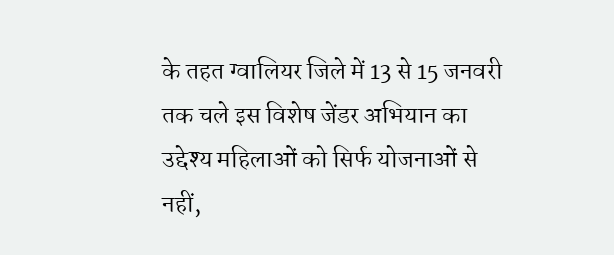के तहत ग्वालियर जिले में 13 से 15 जनवरी तक चले इस विशेष जेंडर अभियान का उद्देश्य महिलाओं को सिर्फ योजनाओं से नहीं,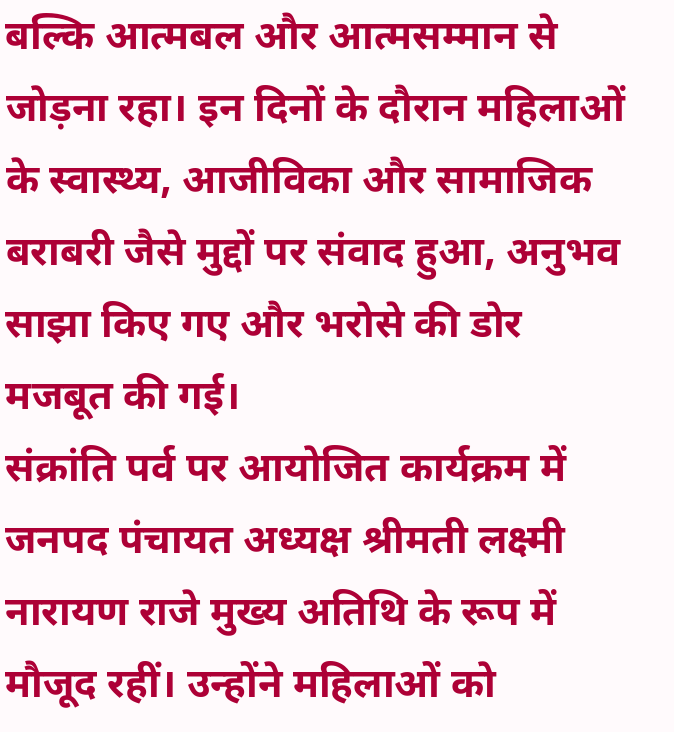बल्कि आत्मबल और आत्मसम्मान से जोड़ना रहा। इन दिनों के दौरान महिलाओं के स्वास्थ्य, आजीविका और सामाजिक बराबरी जैसे मुद्दों पर संवाद हुआ, अनुभव साझा किए गए और भरोसे की डोर मजबूत की गई।
संक्रांति पर्व पर आयोजित कार्यक्रम में जनपद पंचायत अध्यक्ष श्रीमती लक्ष्मी नारायण राजे मुख्य अतिथि के रूप में मौजूद रहीं। उन्होंने महिलाओं को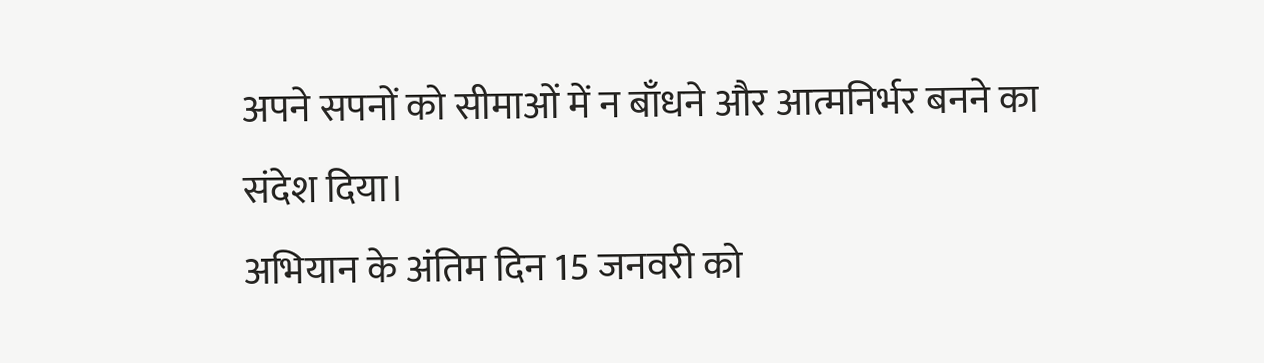अपने सपनों को सीमाओं में न बाँधने और आत्मनिर्भर बनने का संदेश दिया।
अभियान के अंतिम दिन 15 जनवरी को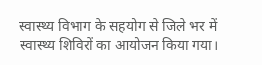स्वास्थ्य विभाग के सहयोग से जिले भर में स्वास्थ्य शिविरों का आयोजन किया गया।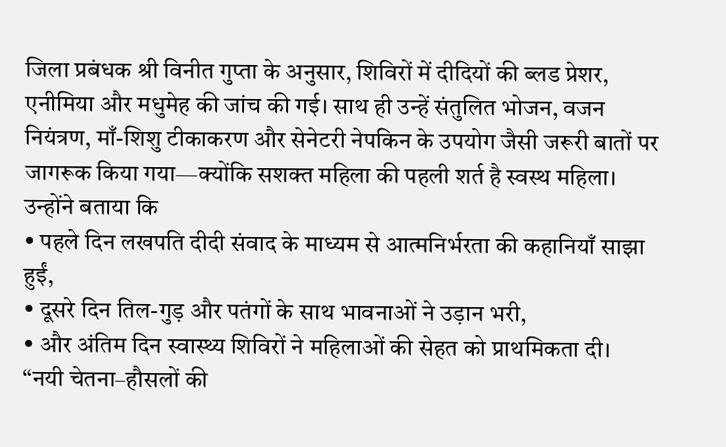जिला प्रबंधक श्री विनीत गुप्ता के अनुसार, शिविरों में दीदियों की ब्लड प्रेशर, एनीमिया और मधुमेह की जांच की गई। साथ ही उन्हें संतुलित भोजन, वजन नियंत्रण, माँ-शिशु टीकाकरण और सेनेटरी नेपकिन के उपयोग जैसी जरूरी बातों पर जागरूक किया गया—क्योंकि सशक्त महिला की पहली शर्त है स्वस्थ महिला।
उन्होंने बताया कि
• पहले दिन लखपति दीदी संवाद के माध्यम से आत्मनिर्भरता की कहानियाँ साझा हुईं,
• दूसरे दिन तिल-गुड़ और पतंगों के साथ भावनाओं ने उड़ान भरी,
• और अंतिम दिन स्वास्थ्य शिविरों ने महिलाओं की सेहत को प्राथमिकता दी।
“नयी चेतना–हौसलों की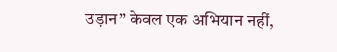उड़ान” केवल एक अभियान नहीं,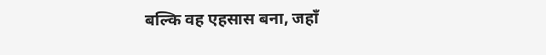बल्कि वह एहसास बना, जहाँ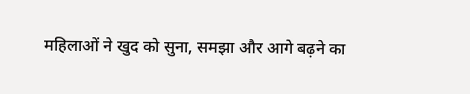महिलाओं ने खुद को सुना, समझा और आगे बढ़ने का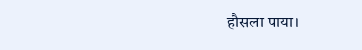हौसला पाया।